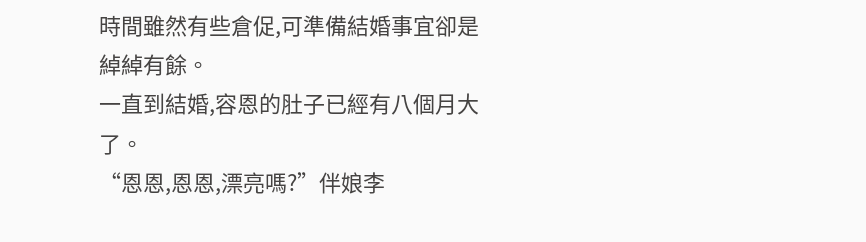時間雖然有些倉促,可準備結婚事宜卻是綽綽有餘。
一直到結婚,容恩的肚子已經有八個月大了。
“恩恩,恩恩,漂亮嗎?”伴娘李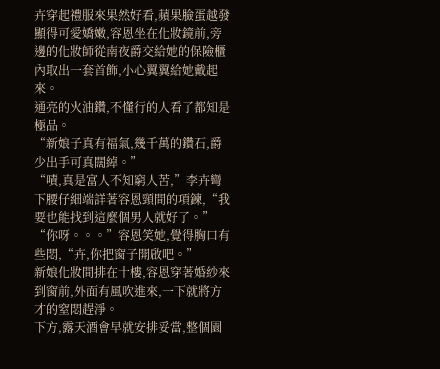卉穿起禮服來果然好看,蘋果臉蛋越發顯得可愛嬌嫩,容恩坐在化妝鏡前,旁邊的化妝師從南夜爵交給她的保險櫃內取出一套首飾,小心翼翼給她戴起來。
通亮的火油鑽,不懂行的人看了都知是極品。
“新娘子真有福氣,幾千萬的鑽石,爵少出手可真闊綽。”
“嘖,真是富人不知窮人苦,”李卉彎下腰仔細端詳著容恩頸間的項鍊,“我要也能找到這麼個男人就好了。”
“你呀。。。”容恩笑她,覺得胸口有些悶,“卉,你把窗子開啟吧。”
新娘化妝間排在十樓,容恩穿著婚紗來到窗前,外面有風吹進來,一下就將方才的窒悶趕淨。
下方,露天酒會早就安排妥當,整個園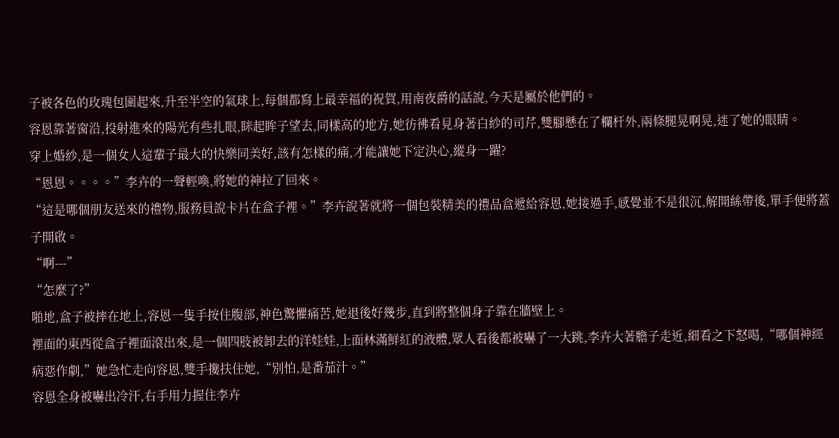子被各色的玫瑰包圍起來,升至半空的氣球上,每個都寫上最幸福的祝賀,用南夜爵的話說,今天是屬於他們的。
容恩靠著窗沿,投射進來的陽光有些扎眼,眯起眸子望去,同樣高的地方,她彷彿看見身著白紗的司芹,雙腳懸在了欄杆外,兩條腿晃啊晃,迷了她的眼睛。
穿上婚紗,是一個女人這輩子最大的快樂同美好,該有怎樣的痛,才能讓她下定決心,縱身一躍?
“恩恩。。。。”李卉的一聲輕喚,將她的神拉了回來。
“這是哪個朋友送來的禮物,服務員說卡片在盒子裡。”李卉說著就將一個包裝精美的禮品盒遞給容恩,她接過手,感覺並不是很沉,解開絲帶後,單手便將蓋子開啟。
“啊---”
“怎麼了?”
啪地,盒子被摔在地上,容恩一隻手按住腹部,神色驚懼痛苦,她退後好幾步,直到將整個身子靠在牆壁上。
裡面的東西從盒子裡面滾出來,是一個四肢被卸去的洋娃娃,上面林滿鮮紅的液體,眾人看後都被嚇了一大跳,李卉大著膽子走近,細看之下怒喝,“哪個神經病惡作劇,”她急忙走向容恩,雙手攙扶住她,“別怕,是番茄汁。”
容恩全身被嚇出冷汗,右手用力握住李卉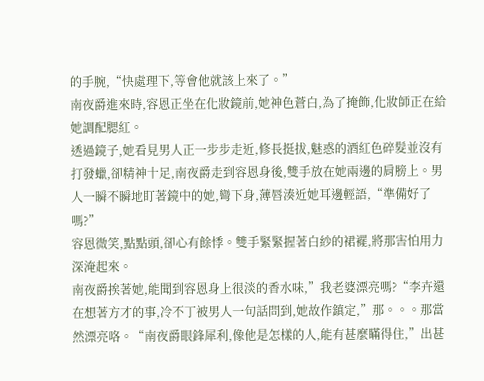的手腕,“快處理下,等會他就該上來了。”
南夜爵進來時,容恩正坐在化妝鏡前,她神色蒼白,為了掩飾,化妝師正在給她調配腮紅。
透過鏡子,她看見男人正一步步走近,修長挺拔,魅惑的酒紅色碎髮並沒有打發蠟,卻精神十足,南夜爵走到容恩身後,雙手放在她兩邊的肩膀上。男人一瞬不瞬地盯著鏡中的她,彎下身,薄唇湊近她耳邊輕語,“準備好了嗎?”
容恩微笑,點點頭,卻心有餘悸。雙手緊緊握著白紗的裙襬,將那害怕用力深淹起來。
南夜爵挨著她,能聞到容恩身上很淡的香水味,”我老婆漂亮嗎?“李卉還在想著方才的事,冷不丁被男人一句話問到,她故作鎮定,”那。。。那當然漂亮咯。“南夜爵眼鋒犀利,像他是怎樣的人,能有甚麼瞞得住,”出甚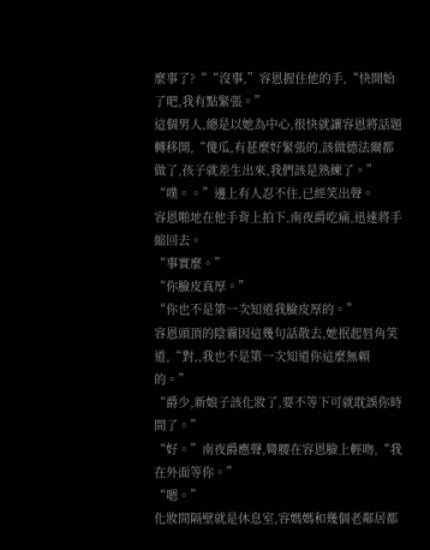麼事了?““沒事,”容恩握住他的手,“快開始了吧,我有點緊張。”
這個男人,總是以她為中心,很快就讓容恩將話題轉移開,“傻瓜,有甚麼好緊張的,該做德法爾都做了,孩子就差生出來,我們該是熟練了。”
“噗。。”邊上有人忍不住,已經笑出聲。
容恩啪地在他手背上拍下,南夜爵吃痛,迅速將手縮回去。
“事實麼。”
“你臉皮真厚。”
“你也不是第一次知道我臉皮厚的。”
容恩頭頂的陰霾因這幾句話散去,她抿起唇角笑道,“對,,我也不是第一次知道你這麼無賴的。”
“爵少,新娘子該化妝了,要不等下可就耽誤你時間了。”
“好。”南夜爵應聲,彎腰在容恩臉上輕吻,“我在外面等你。”
“嗯。”
化妝間隔壁就是休息室,容媽媽和幾個老鄰居都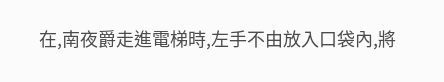在,南夜爵走進電梯時,左手不由放入口袋內,將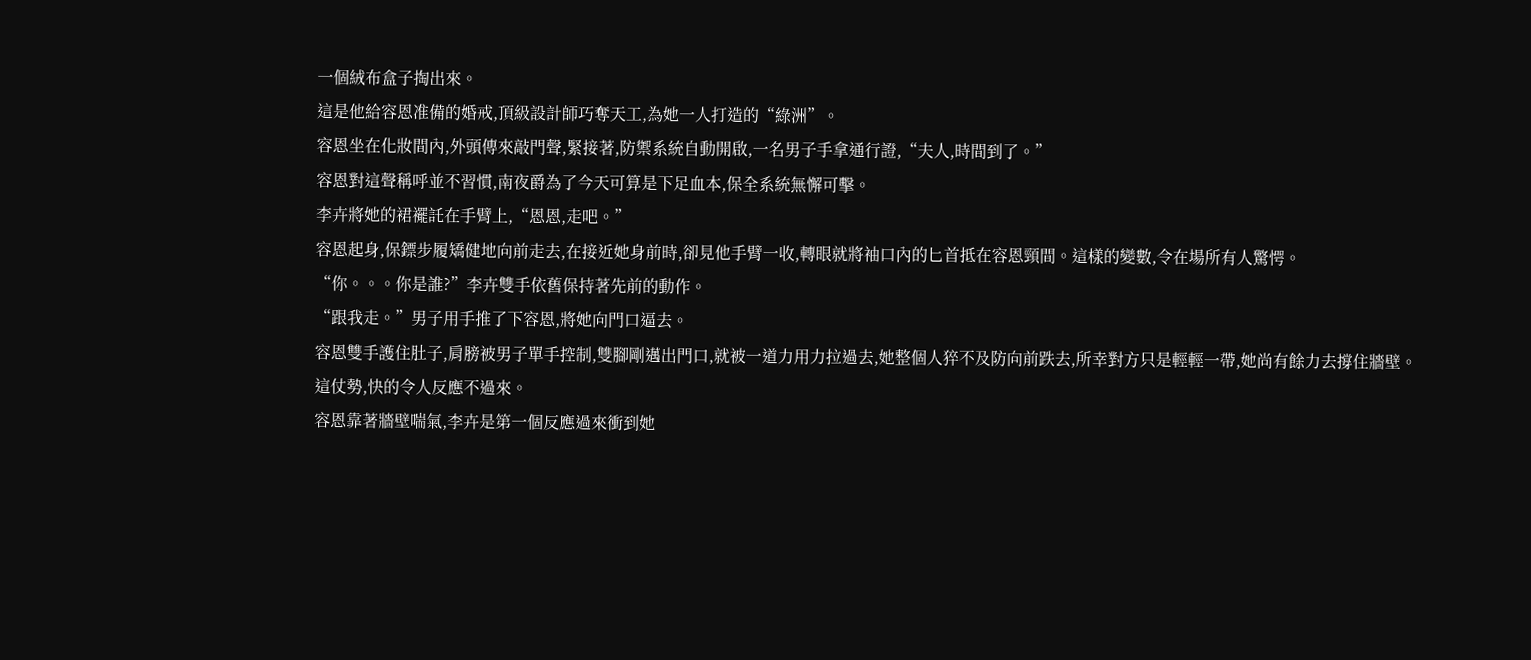一個絨布盒子掏出來。
這是他給容恩准備的婚戒,頂級設計師巧奪天工,為她一人打造的“綠洲”。
容恩坐在化妝間內,外頭傳來敲門聲,緊接著,防禦系統自動開啟,一名男子手拿通行證,“夫人,時間到了。”
容恩對這聲稱呼並不習慣,南夜爵為了今天可算是下足血本,保全系統無懈可擊。
李卉將她的裙襬託在手臂上,“恩恩,走吧。”
容恩起身,保鏢步履矯健地向前走去,在接近她身前時,卻見他手臂一收,轉眼就將袖口內的匕首抵在容恩頸間。這樣的變數,令在場所有人驚愕。
“你。。。你是誰?”李卉雙手依舊保持著先前的動作。
“跟我走。”男子用手推了下容恩,將她向門口逼去。
容恩雙手護住肚子,肩膀被男子單手控制,雙腳剛邁出門口,就被一道力用力拉過去,她整個人猝不及防向前跌去,所幸對方只是輕輕一帶,她尚有餘力去撐住牆壁。
這仗勢,快的令人反應不過來。
容恩靠著牆壁喘氣,李卉是第一個反應過來衝到她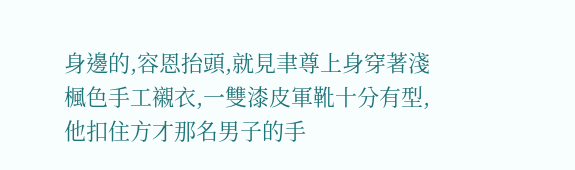身邊的,容恩抬頭,就見聿尊上身穿著淺楓色手工襯衣,一雙漆皮軍靴十分有型,他扣住方才那名男子的手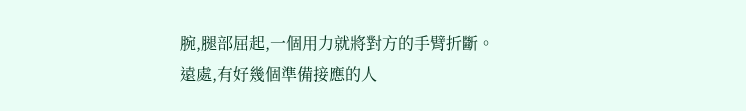腕,腿部屈起,一個用力就將對方的手臂折斷。
遠處,有好幾個準備接應的人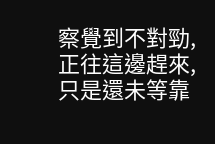察覺到不對勁,正往這邊趕來,只是還未等靠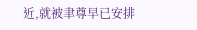近,就被聿尊早已安排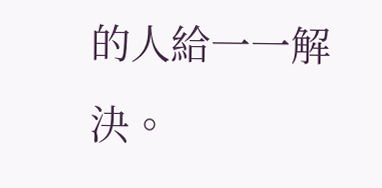的人給一一解決。